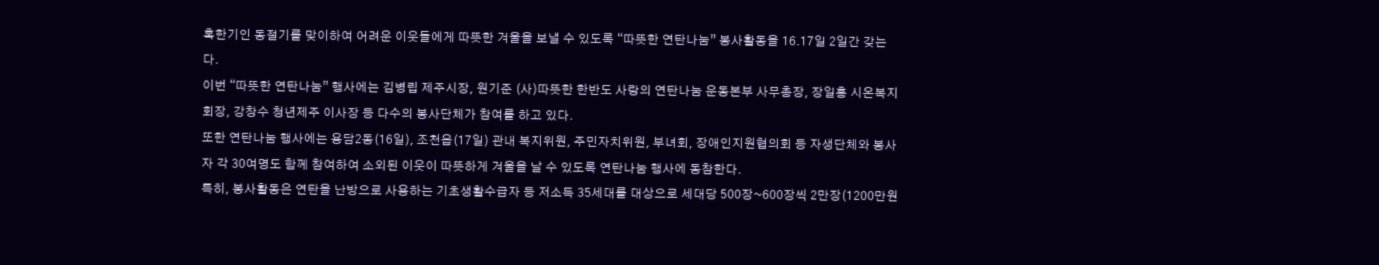혹한기인 동절기를 맞이하여 어려운 이웃들에게 따뜻한 겨울을 보낼 수 있도록 “따뜻한 연탄나눔” 봉사활동을 16.17일 2일간 갖는다.
이번 “따뜻한 연탄나눔” 행사에는 김병립 제주시장, 원기준 (사)따뜻한 한반도 사랑의 연탄나눔 운동본부 사무총장, 장일홍 시온복지회장, 강창수 청년제주 이사장 등 다수의 봉사단체가 참여를 하고 있다.
또한 연탄나눔 행사에는 용담2동(16일), 조천읍(17일) 관내 복지위원, 주민자치위원, 부녀회, 장애인지원협의회 등 자생단체와 봉사자 각 30여명도 함께 참여하여 소외된 이웃이 따뜻하게 겨울을 날 수 있도록 연탄나눔 행사에 동참한다.
특히, 봉사활동은 연탄을 난방으로 사용하는 기초생활수급자 등 저소득 35세대를 대상으로 세대당 500장~600장씩 2만장(1200만원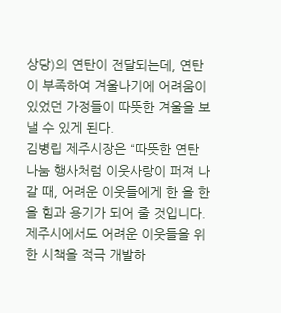상당)의 연탄이 전달되는데, 연탄이 부족하여 겨울나기에 어려움이 있었던 가정들이 따뜻한 겨울을 보낼 수 있게 된다.
김병립 제주시장은 “따뜻한 연탄나눔 행사처럼 이웃사랑이 퍼져 나갈 때, 어려운 이웃들에게 한 올 한 올 힘과 용기가 되어 줄 것입니다. 제주시에서도 어려운 이웃들을 위한 시책을 적극 개발하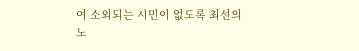여 소외되는 시민이 없도록 최선의 노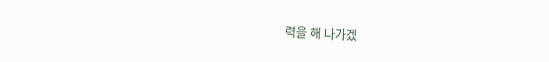력을 해 나가겠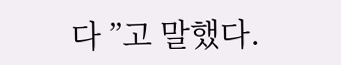다 ”고 말했다.